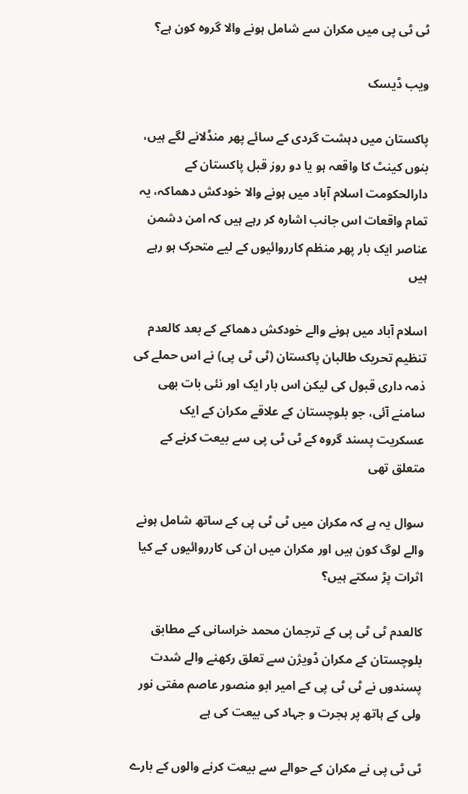ٹی ٹی پی میں مکران سے شامل ہونے والا گروہ کون ہے؟

ویب ڈیسک

پاکستان میں دہشت گردی کے سائے پھر منڈلانے لگے ہیں، بنوں کینٹ کا واقعہ ہو یا دو روز قبل پاکستان کے دارالحکومت اسلام آباد میں ہونے والا خودکش دھماکہ، یہ تمام واقعات اس جانب اشارہ کر رہے ہیں کہ امن دشمن عناصر ایک بار پھر منظم کارروائیوں کے لیے متحرک ہو رہے ہیں

اسلام آباد میں ہونے والے خودکش دھماکے کے بعد کالعدم تنظیم تحریک طالبان پاکستان (ٹی ٹی پی) نے اس حملے کی ذمہ داری قبول کی لیکن اس بار ایک اور نئی بات بھی سامنے آئی، جو بلوچستان کے علاقے مکران کے ایک عسکریت پسند گروہ کے ٹی ٹی پی سے بیعت کرنے کے متعلق تھی

سوال یہ ہے کہ مکران میں ٹی ٹی پی کے ساتھ شامل ہونے والے لوگ کون ہیں اور مکران میں ان کی کارروائیوں کے کیا اثرات پڑ سکتے ہیں؟

کالعدم ٹی ٹی پی کے ترجمان محمد خراسانی کے مطابق بلوچستان کے مکران ڈویژن سے تعلق رکھنے والے شدت پسندوں نے ٹی ٹی پی کے امیر ابو منصور عاصم مفتی نور ولی کے ہاتھ پر ہجرت و جہاد کی بیعت کی ہے

ٹی ٹی پی نے مکران کے حوالے سے بیعت کرنے والوں کے بارے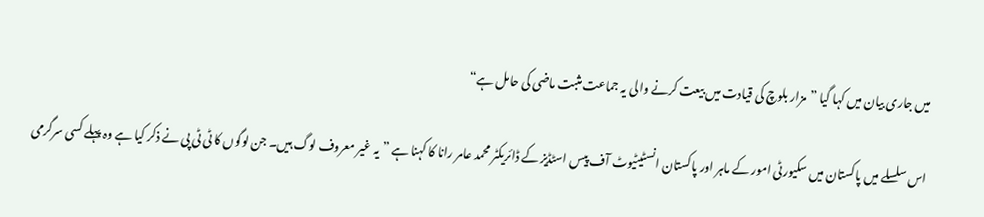میں جاری بیان میں کہا گیا ”مزار بلوچ کی قیادت میں بیعت کرنے والی یہ جماعت مثبت ماضی کی حامل ہے“

اس سلسلے میں پاکستان میں سکیورٹی امور کے ماہر اور پاکستان انسٹیٹیوٹ آف پیس اسٹڈیز کے ڈائریکٹر محمد عامر رانا کا کہنا ہے ”یہ غیر معروف لوگ ہیں۔ جن لوگوں کا ٹی ٹی پی نے ذکر کیا ہے وہ پہلے کسی سرگرمی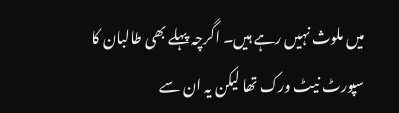میں ملوث نہیں رہے ہیں۔ اگرچہ پہلے بھی طالبان کا سپورٹ نیٹ ورک تھا لیکن یہ ان سے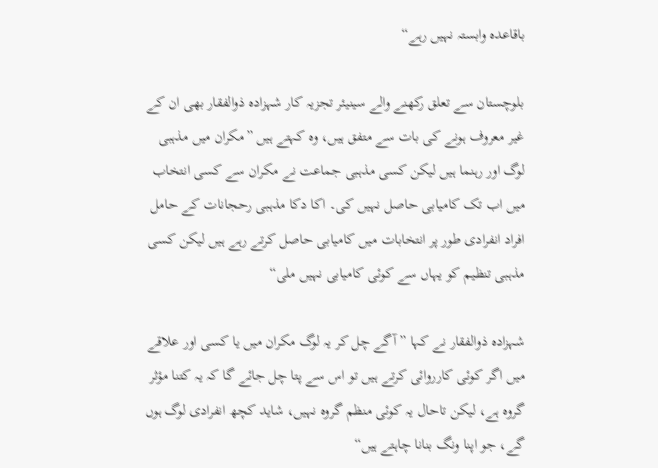باقاعدہ وابستہ نہیں رہے“

بلوچستان سے تعلق رکھنے والے سینیئر تجزیہ کار شہزادہ ذوالفقار بھی ان کے غیر معروف ہونے کی بات سے متفق ہیں، وہ کہتے ہیں ”مکران میں مذہبی لوگ اور رہنما ہیں لیکن کسی مذہبی جماعت نے مکران سے کسی انتخاب میں اب تک کامیابی حاصل نہیں کی۔ اکا دکا مذہبی رحجانات کے حامل افراد انفرادی طور پر انتخابات میں کامیابی حاصل کرتے رہے ہیں لیکن کسی مذہبی تنظیم کو یہاں سے کوئی کامیابی نہیں ملی“

شہزادہ ذوالفقار نے کہا ”آگے چل کر یہ لوگ مکران میں یا کسی اور علاقے میں اگر کوئی کارروائی کرتے ہیں تو اس سے پتا چل جائے گا کہ یہ کتنا مؤثر گروہ ہے، لیکن تاحال یہ کوئی منظم گروہ نہیں، شاید کچھ انفرادی لوگ ہوں گے، جو اپنا ونگ بنانا چاہتے ہیں“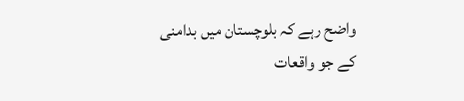واضح رہے کہ بلوچستان میں بدامنی کے جو واقعات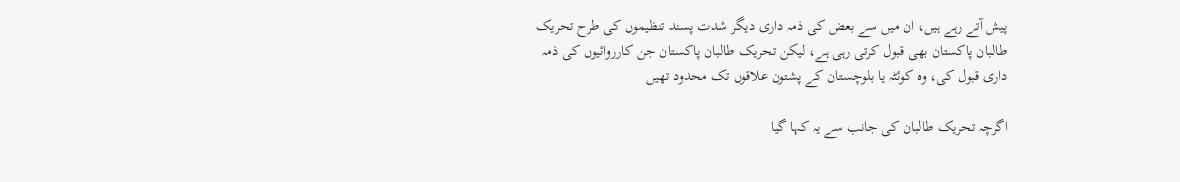پیش آتے رہے ہیں، ان میں سے بعض کی ذمہ داری دیگر شدت پسند تنظیموں کی طرح تحریک طالبان پاکستان بھی قبول کرتی رہی ہے، لیکن تحریک طالبان پاکستان جن کارروائیوں کی ذمہ داری قبول کی، وہ کوئٹہ یا بلوچستان کے پشتون علاقوں تک محدود تھیں

اگرچہ تحریک طالبان کی جانب سے یہ کہا گیا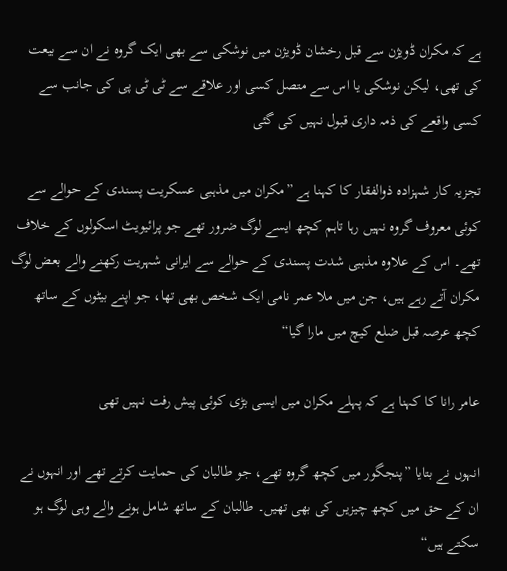ہے کہ مکران ڈویژن سے قبل رخشان ڈویژن میں نوشکی سے بھی ایک گروہ نے ان سے بیعت کی تھی، لیکن نوشکی یا اس سے متصل کسی اور علاقے سے ٹی ٹی پی کی جانب سے کسی واقعے کی ذمہ داری قبول نہیں کی گئی

تجزیہ کار شہزادہ ذوالفقار کا کہنا ہے ”مکران میں مذہبی عسکریت پسندی کے حوالے سے کوئی معروف گروہ نہیں رہا تاہم کچھ ایسے لوگ ضرور تھے جو پرائیویٹ اسکولوں کے خلاف تھے۔ اس کے علاوہ مذہبی شدت پسندی کے حوالے سے ایرانی شہریت رکھنے والے بعض لوگ مکران آتے رہے ہیں، جن میں ملا عمر نامی ایک شخص بھی تھا، جو اپنے بیٹوں کے ساتھ کچھ عرصہ قبل ضلع کیچ میں مارا گیا“

عامر رانا کا کہنا ہے کہ پہلے مکران میں ایسی بڑی کوئی پیش رفت نہیں تھی

انہوں نے بتایا ”پنجگور میں کچھ گروہ تھے، جو طالبان کی حمایت کرتے تھے اور انہوں نے ان کے حق میں کچھ چیزیں کی بھی تھیں۔ طالبان کے ساتھ شامل ہونے والے وہی لوگ ہو سکتے ہیں“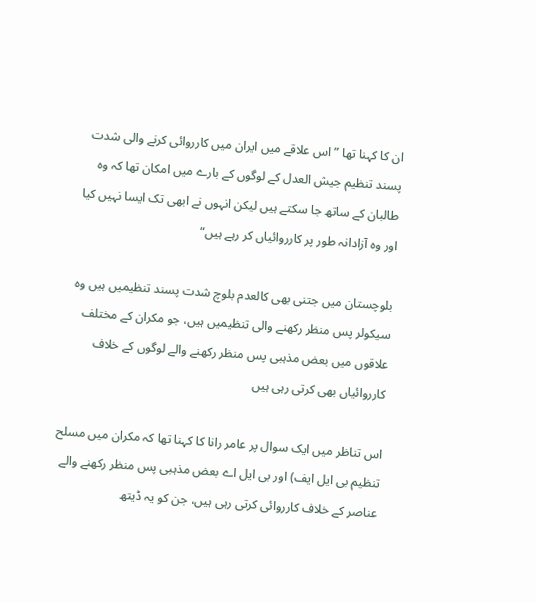ان کا کہنا تھا ”اس علاقے میں ایران میں کارروائی کرنے والی شدت پسند تنظیم جیش العدل کے لوگوں کے بارے میں امکان تھا کہ وہ طالبان کے ساتھ جا سکتے ہیں لیکن انہوں نے ابھی تک ایسا نہیں کیا اور وہ آزادانہ طور پر کارروائیاں کر رہے ہیں“

بلوچستان میں جتنی بھی کالعدم بلوچ شدت پسند تنظیمیں ہیں وہ سیکولر پس منظر رکھنے والی تنظیمیں ہیں، جو مکران کے مختلف علاقوں میں بعض مذہبی پس منظر رکھنے والے لوگوں کے خلاف کارروائیاں بھی کرتی رہی ہیں

اس تناظر میں ایک سوال پر عامر رانا کا کہنا تھا کہ مکران میں مسلح تنظیم بی ایل ایف) اور بی ایل اے بعض مذہبی پس منظر رکھنے والے عناصر کے خلاف کارروائی کرتی رہی ہیں، جن کو یہ ڈیتھ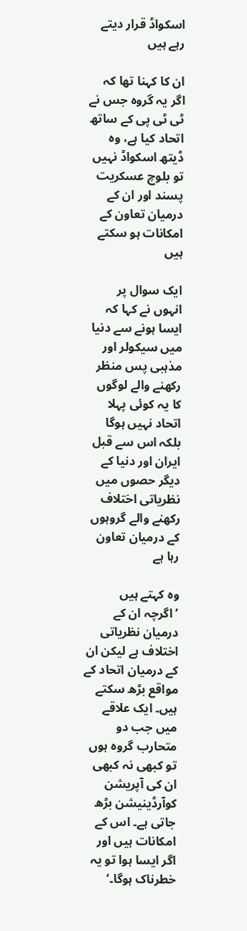اسکواڈ قرار دیتے رہے ہیں

ان کا کہنا تھا کہ اگر یہ گروہ جس نے ٹی ٹی پی کے ساتھ اتحاد کیا ہے، وہ ڈیتھ اسکواڈ نہیں تو بلوچ عسکریت پسند اور ان کے درمیان تعاون کے امکانات ہو سکتے ہیں

ایک سوال پر انہوں نے کہا کہ ایسا ہونے سے دنیا میں سیکولر اور مذہبی پس منظر رکھنے والے لوگوں کا یہ کوئی پہلا اتحاد نہیں ہوگا بلکہ اس سے قبل ایران اور دنیا کے دیگر حصوں میں نظریاتی اختلاف رکھنے والے گروہوں کے درمیان تعاون رہا ہے

وہ کہتے ہیں ’اگرچہ ان کے درمیان نظریاتی اختلاف ہے لیکن ان کے درمیان اتحاد کے مواقع بڑھ سکتے ہیں۔ ایک علاقے میں جب دو متحارب گروہ ہوں تو کبھی نہ کبھی ان کی آپریشن کوآرڈینیشن بڑھ جاتی ہے۔ اس کے امکانات ہیں اور اگر ایسا ہوا تو یہ خطرناک ہوگا۔‘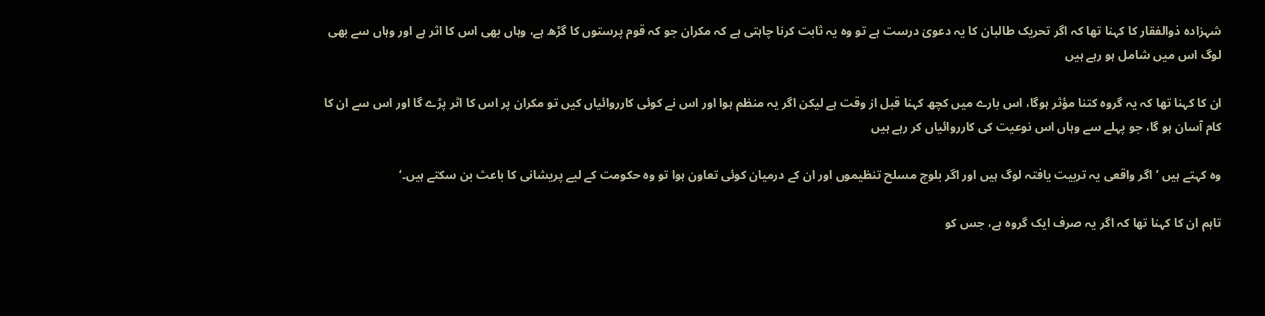شہزادہ ذوالفقار کا کہنا تھا کہ اگر تحریک طالبان کا یہ دعویٰ درست ہے تو وہ یہ ثابت کرنا چاہتی ہے کہ مکران جو کہ قوم پرستوں کا گڑھ ہے، وہاں بھی اس کا اثر ہے اور وہاں سے بھی لوگ اس میں شامل ہو رہے ہیں

ان کا کہنا تھا کہ یہ گروہ کتنا مؤثر ہوگا، اس بارے میں کچھ کہنا قبل از وقت ہے لیکن اگر یہ منظم ہوا اور اس نے کوئی کارروائیاں کیں تو مکران پر اس کا اثر پڑے گا اور اس سے ان کا کام آسان ہو گا، جو پہلے سے وہاں اس نوعیت کی کارروائیاں کر رہے ہیں

وہ کہتے ہیں ’اگر واقعی یہ تربیت یافتہ لوگ ہیں اور اگر بلوچ مسلح تنظیموں اور ان کے درمیان کوئی تعاون ہوا تو وہ حکومت کے لیے پریشانی کا باعث بن سکتے ہیں۔‘

تاہم ان کا کہنا تھا کہ اگر یہ صرف ایک گروہ ہے، جس کو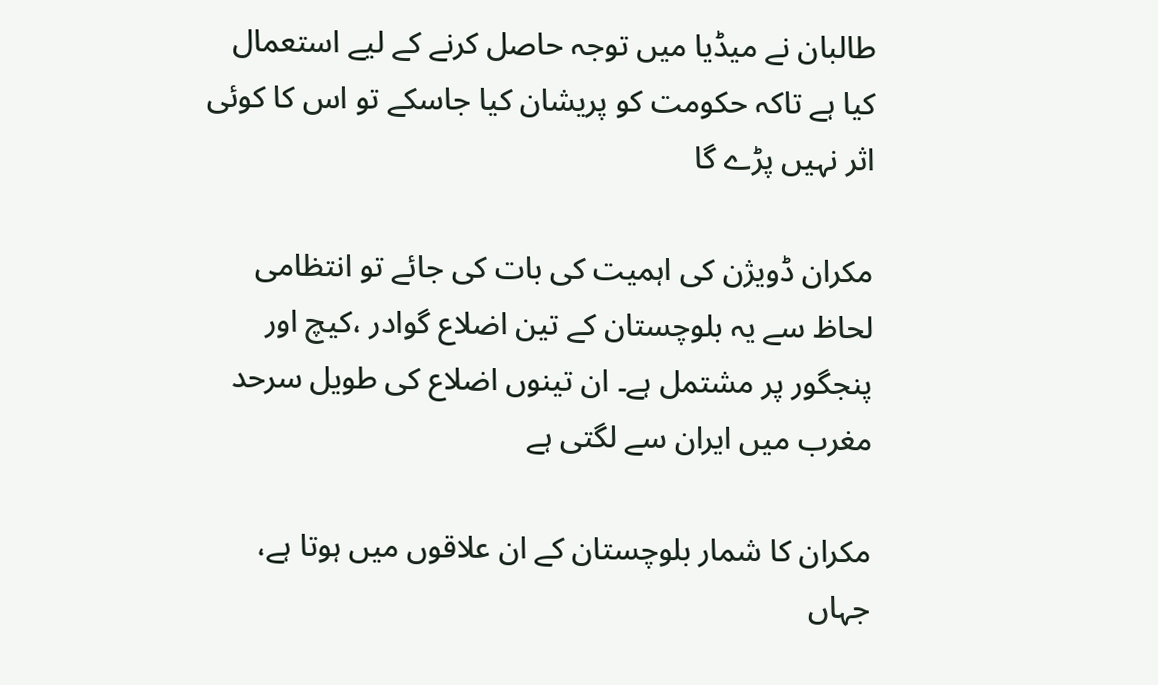طالبان نے میڈیا میں توجہ حاصل کرنے کے لیے استعمال کیا ہے تاکہ حکومت کو پریشان کیا جاسکے تو اس کا کوئی اثر نہیں پڑے گا

مکران ڈویژن کی اہمیت کی بات کی جائے تو انتظامی لحاظ سے یہ بلوچستان کے تین اضلاع گوادر ،کیچ اور پنجگور پر مشتمل ہے۔ ان تینوں اضلاع کی طویل سرحد مغرب میں ایران سے لگتی ہے

مکران کا شمار بلوچستان کے ان علاقوں میں ہوتا ہے، جہاں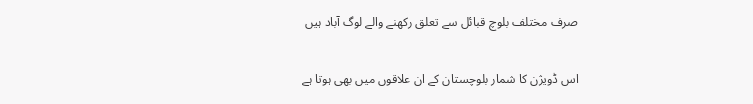صرف مختلف بلوچ قبائل سے تعلق رکھنے والے لوگ آباد ہیں

اس ڈویژن کا شمار بلوچستان کے ان علاقوں میں بھی ہوتا ہے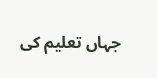جہاں تعلیم کی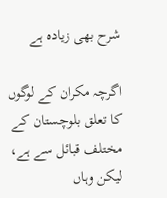شرح بھی زیادہ ہے

اگرچہ مکران کے لوگوں کا تعلق بلوچستان کے مختلف قبائل سے ہے، لیکن وہاں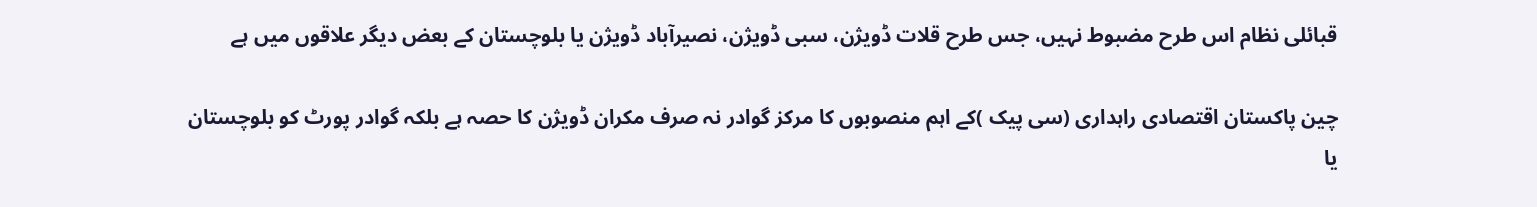قبائلی نظام اس طرح مضبوط نہیں، جس طرح قلات ڈویژن، سبی ڈویژن، نصیرآباد ڈویژن یا بلوچستان کے بعض دیگر علاقوں میں ہے

چین پاکستان اقتصادی راہداری (سی پیک )کے اہم منصوبوں کا مرکز گوادر نہ صرف مکران ڈویژن کا حصہ ہے بلکہ گوادر پورٹ کو بلوچستان یا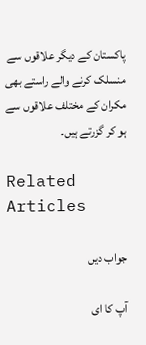پاکستان کے دیگر علاقوں سے منسلک کرنے والے راستے بھی مکران کے مختلف علاقوں سے ہو کر گزرتے ہیں۔

Related Articles

جواب دیں

آپ کا ای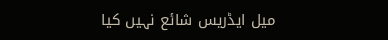میل ایڈریس شائع نہیں کیا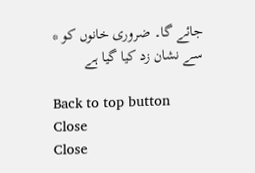جائے گا۔ ضروری خانوں کو * سے نشان زد کیا گیا ہے

Back to top button
Close
Close